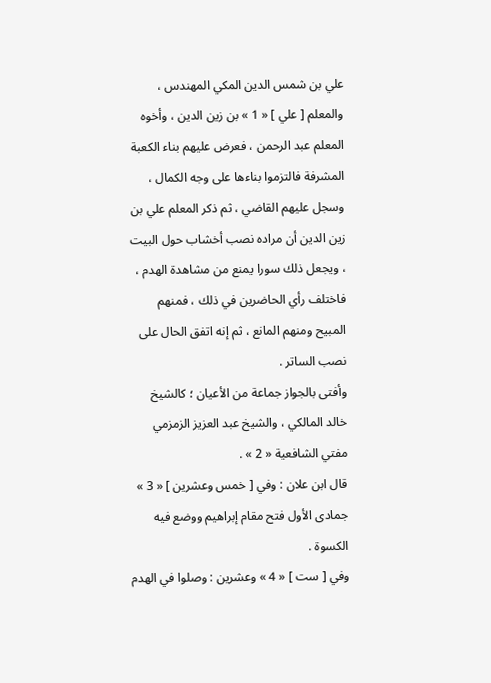علي بن شمس الدين المكي المهندس ، والمعلم [ علي ] « 1 » بن زين الدين ، وأخوه المعلم عبد الرحمن ، فعرض عليهم بناء الكعبة المشرفة فالتزموا بناءها على وجه الكمال ، وسجل عليهم القاضي ، ثم ذكر المعلم علي بن زين الدين أن مراده نصب أخشاب حول البيت ، ويجعل ذلك سورا يمنع من مشاهدة الهدم ، فاختلف رأي الحاضرين في ذلك ، فمنهم المبيح ومنهم المانع ، ثم إنه اتفق الحال على نصب الساتر .
وأفتى بالجواز جماعة من الأعيان ؛ كالشيخ خالد المالكي ، والشيخ عبد العزيز الزمزمي مفتي الشافعية « 2 » .
قال ابن علان : وفي [ خمس وعشرين ] « 3 » جمادى الأول فتح مقام إبراهيم ووضع فيه الكسوة .
وفي [ ست ] « 4 » وعشرين : وصلوا في الهدم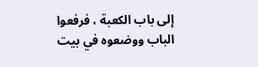إلى باب الكعبة ، فرفعوا الباب ووضعوه في بيت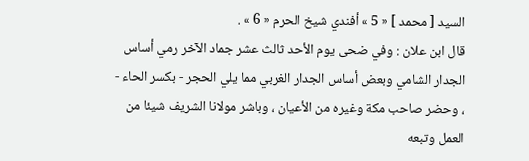السيد [ محمد ] « 5 » أفندي شيخ الحرم « 6 » .
قال ابن علان : وفي ضحى يوم الأحد ثالث عشر جماد الآخر رمي أساس الجدار الشامي وبعض أساس الجدار الغربي مما يلي الحجر - بكسر الحاء - ، وحضر صاحب مكة وغيره من الأعيان ، وباشر مولانا الشريف شيئا من العمل وتبعه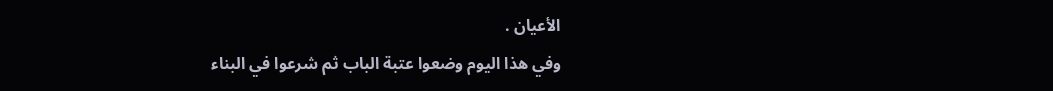الأعيان .
وفي هذا اليوم وضعوا عتبة الباب ثم شرعوا في البناء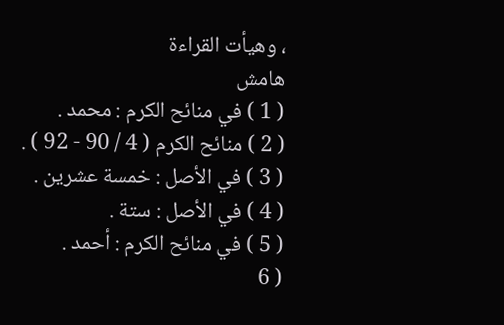، وهيأت القراءة
هامش
( 1 ) في منائح الكرم : محمد .
( 2 ) منائح الكرم ( 4 / 90 - 92 ) .
( 3 ) في الأصل : خمسة عشرين .
( 4 ) في الأصل : ستة .
( 5 ) في منائح الكرم : أحمد .
( 6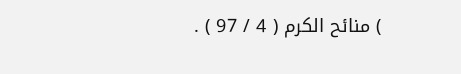) منائح الكرم ( 4 / 97 ) .